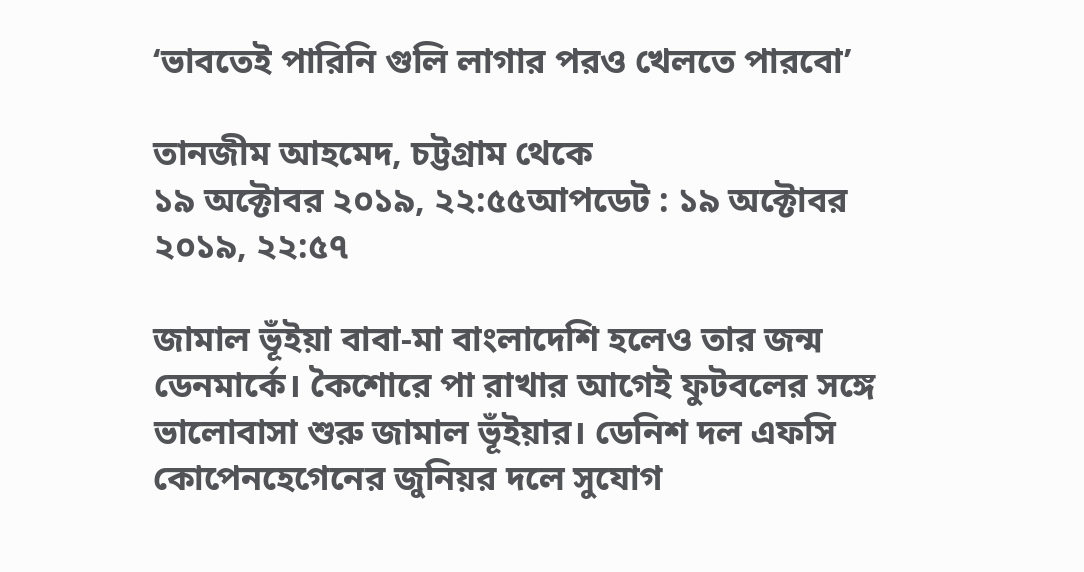‘ভাবতেই পারিনি গুলি লাগার পরও খেলতে পারবো’

তানজীম আহমেদ, চট্টগ্রাম থেকে
১৯ অক্টোবর ২০১৯, ২২:৫৫আপডেট : ১৯ অক্টোবর ২০১৯, ২২:৫৭

জামাল ভূঁইয়া বাবা-মা বাংলাদেশি হলেও তার জন্ম ডেনমার্কে। কৈশোরে পা রাখার আগেই ফুটবলের সঙ্গে ভালোবাসা শুরু জামাল ভূঁইয়ার। ডেনিশ দল এফসি কোপেনহেগেনের জুনিয়র দলে সুযোগ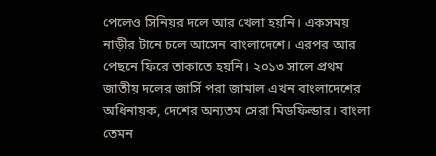পেলেও সিনিয়র দলে আর খেলা হয়নি। একসময় নাড়ীর টানে চলে আসেন বাংলাদেশে। এরপর আর পেছনে ফিরে তাকাতে হয়নি। ২০১৩ সালে প্রথম জাতীয় দলের জার্সি পরা জামাল এখন বাংলাদেশের অধিনায়ক, দেশের অন্যতম সেরা মিডফিল্ডার। বাংলা তেমন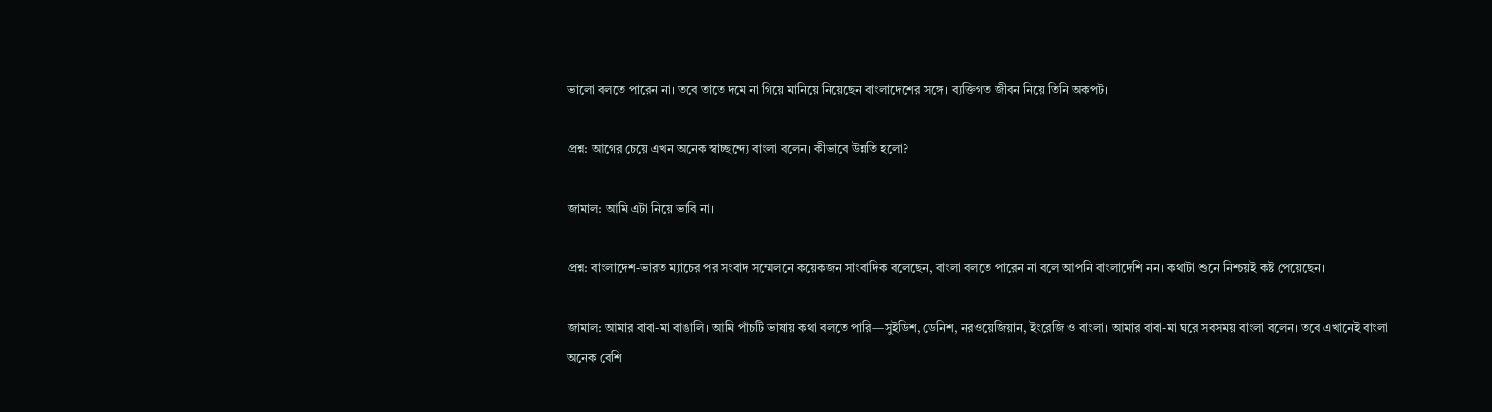ভালো বলতে পারেন না। তবে তাতে দমে না গিয়ে মানিয়ে নিয়েছেন বাংলাদেশের সঙ্গে। ব্যক্তিগত জীবন নিয়ে তিনি অকপট।

প্রশ্ন: আগের চেয়ে এখন অনেক স্বাচ্ছন্দ্যে বাংলা বলেন। কীভাবে উন্নতি হলো?

জামাল: আমি এটা নিয়ে ভাবি না।

প্রশ্ন: বাংলাদেশ-ভারত ম্যাচের পর সংবাদ সম্মেলনে কয়েকজন সাংবাদিক বলেছেন, বাংলা বলতে পারেন না বলে আপনি বাংলাদেশি নন। কথাটা শুনে নিশ্চয়ই কষ্ট পেয়েছেন।

জামাল: আমার বাবা-মা বাঙালি। আমি পাঁচটি ভাষায় কথা বলতে পারি—সুইডিশ, ডেনিশ, নরওয়েজিয়ান, ইংরেজি ও বাংলা। আমার বাবা-মা ঘরে সবসময় বাংলা বলেন। তবে এখানেই বাংলা অনেক বেশি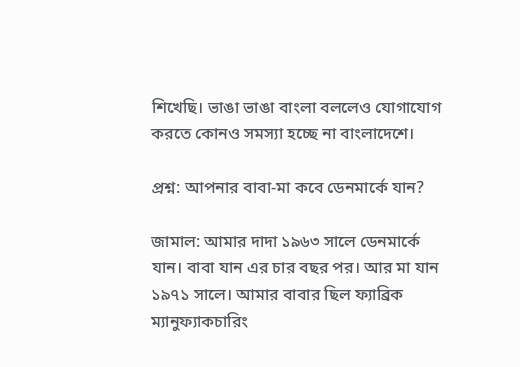শিখেছি। ভাঙা ভাঙা বাংলা বললেও যোগাযোগ করতে কোনও সমস্যা হচ্ছে না বাংলাদেশে।

প্রশ্ন: আপনার বাবা-মা কবে ডেনমার্কে যান?

জামাল: আমার দাদা ১৯৬৩ সালে ডেনমার্কে যান। বাবা যান এর চার বছর পর। আর মা যান ১৯৭১ সালে। আমার বাবার ছিল ফ্যাব্রিক ম্যানুফ্যাকচারিং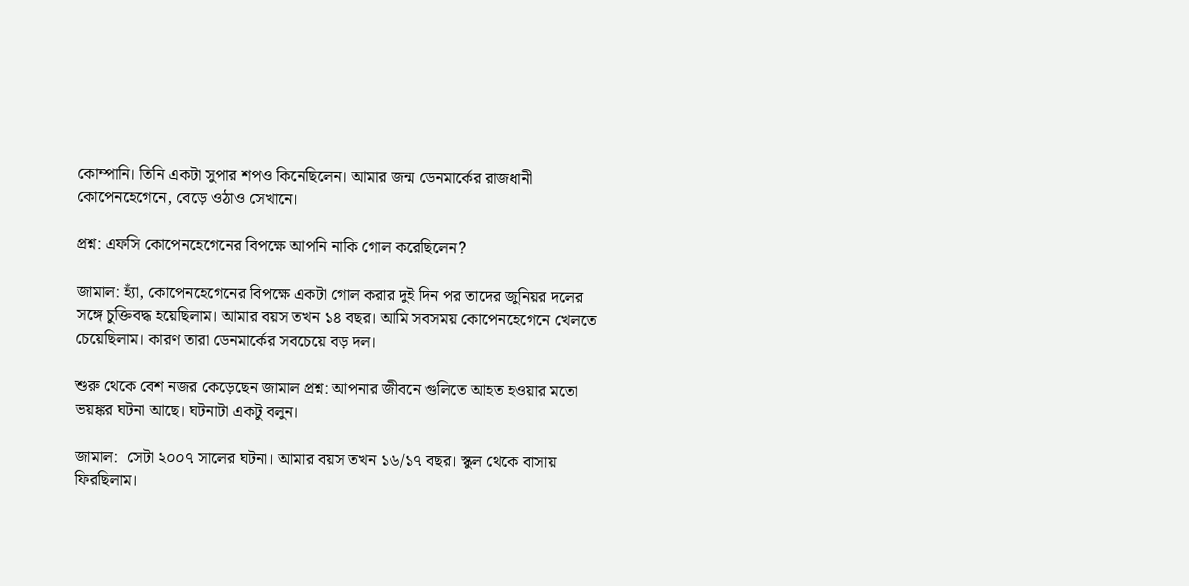কোম্পানি। তিনি একটা সুপার শপও কিনেছিলেন। আমার জন্ম ডেনমার্কের রাজধানী কোপেনহেগেনে, বেড়ে ওঠাও সেখানে।

প্রশ্ন: এফসি কোপেনহেগেনের বিপক্ষে আপনি নাকি গোল করেছিলেন?

জামাল: হ্যাঁ, কোপেনহেগেনের বিপক্ষে একটা গোল করার দুই দিন পর তাদের জুনিয়র দলের সঙ্গে চুক্তিবদ্ধ হয়েছিলাম। আমার বয়স তখন ১৪ বছর। আমি সবসময় কোপেনহেগেনে খেলতে চেয়েছিলাম। কারণ তারা ডেনমার্কের সবচেয়ে বড় দল।

শুরু থেকে বেশ নজর কেড়েছেন জামাল প্রশ্ন: আপনার জীবনে গুলিতে আহত হওয়ার মতো ভয়ঙ্কর ঘটনা আছে। ঘটনাটা একটু বলুন।

জামাল:  সেটা ২০০৭ সালের ঘটনা। আমার বয়স তখন ১৬/১৭ বছর। স্কুল থেকে বাসায় ফিরছিলাম।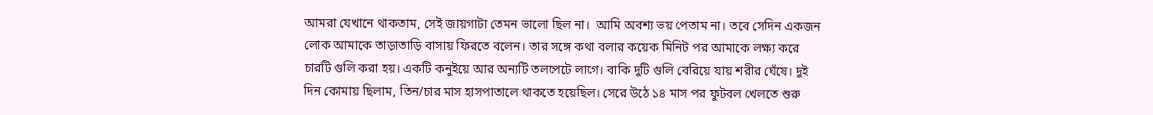আমরা যেখানে থাকতাম, সেই জায়গাটা তেমন ভালো ছিল না।  আমি অবশ্য ভয় পেতাম না। তবে সেদিন একজন লোক আমাকে তাড়াতাড়ি বাসায় ফিরতে বলেন। তার সঙ্গে কথা বলার কয়েক মিনিট পর আমাকে লক্ষ্য করে চারটি গুলি করা হয়। একটি কনুইয়ে আর অন্যটি তলপেটে লাগে। বাকি দুটি গুলি বেরিয়ে যায় শরীর ঘেঁষে। দুই দিন কোমায় ছিলাম, তিন/চার মাস হাসপাতালে থাকতে হয়েছিল। সেরে উঠে ১৪ মাস পর ফুটবল খেলতে শুরু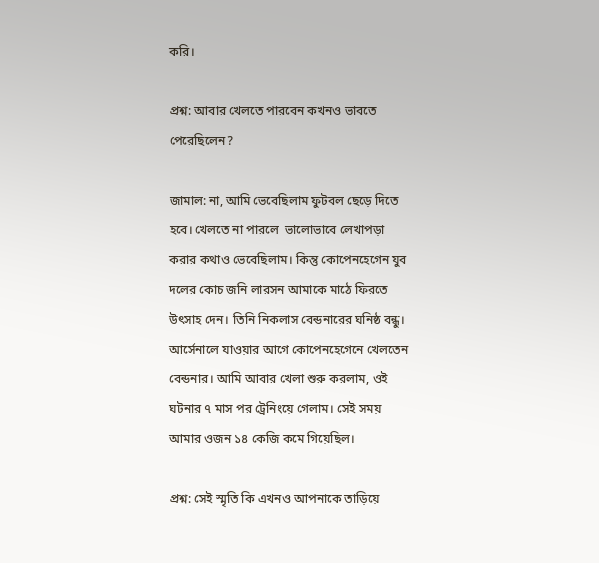করি।

প্রশ্ন: আবার খেলতে পারবেন কখনও ভাবতে পেরেছিলেন?

জামাল: না, আমি ভেবেছিলাম ফুটবল ছেড়ে দিতে হবে। খেলতে না পারলে  ভালোভাবে লেখাপড়া করার কথাও ভেবেছিলাম। কিন্তু কোপেনহেগেন যুব দলের কোচ জনি লারসন আমাকে মাঠে ফিরতে উৎসাহ দেন। তিনি নিকলাস বেন্ডনারের ঘনিষ্ঠ বন্ধু। আর্সেনালে যাওয়ার আগে কোপেনহেগেনে খেলতেন বেন্ডনার। আমি আবার খেলা শুরু করলাম, ওই ঘটনার ৭ মাস পর ট্রেনিংয়ে গেলাম। সেই সময় আমার ওজন ১৪ কেজি কমে গিয়েছিল।

প্রশ্ন: সেই স্মৃতি কি এখনও আপনাকে তাড়িয়ে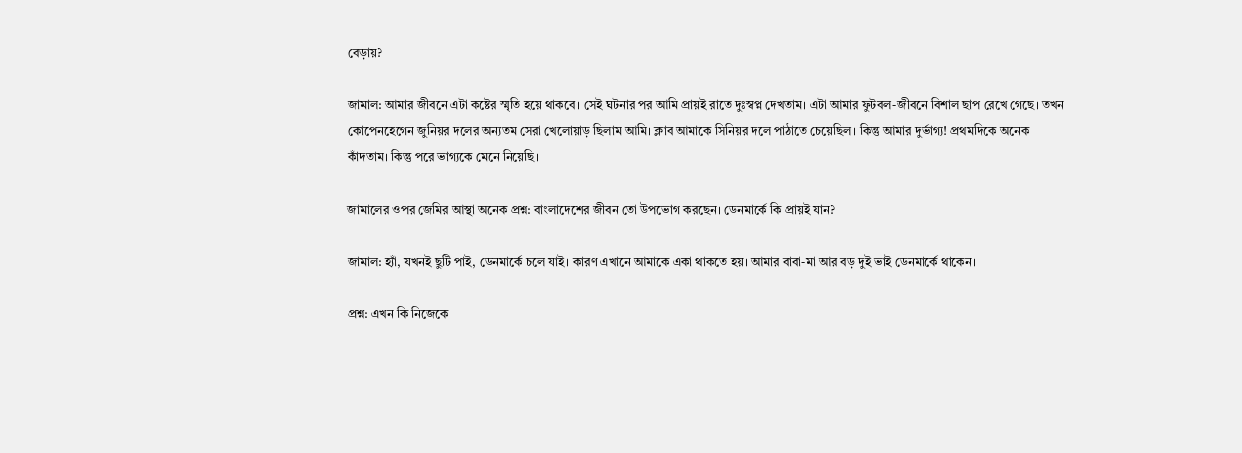বেড়ায়?

জামাল: আমার জীবনে এটা কষ্টের স্মৃতি হয়ে থাকবে। সেই ঘটনার পর আমি প্রায়ই রাতে দুঃস্বপ্ন দেখতাম। এটা আমার ফুটবল-জীবনে বিশাল ছাপ রেখে গেছে। তখন কোপেনহেগেন জুনিয়র দলের অন্যতম সেরা খেলোয়াড় ছিলাম আমি। ক্লাব আমাকে সিনিয়র দলে পাঠাতে চেয়েছিল। কিন্তু আমার দুর্ভাগ্য! প্রথমদিকে অনেক কাঁদতাম। কিন্তু পরে ভাগ্যকে মেনে নিয়েছি।

জামালের ওপর জেমির আস্থা অনেক প্রশ্ন: বাংলাদেশের জীবন তো উপভোগ করছেন। ডেনমার্কে কি প্রায়ই যান?

জামাল: হ্যাঁ, যখনই ছুটি পাই, ডেনমার্কে চলে যাই। কারণ এখানে আমাকে একা থাকতে হয়। আমার বাবা-মা আর বড় দুই ভাই ডেনমার্কে থাকেন।

প্রশ্ন: এখন কি নিজেকে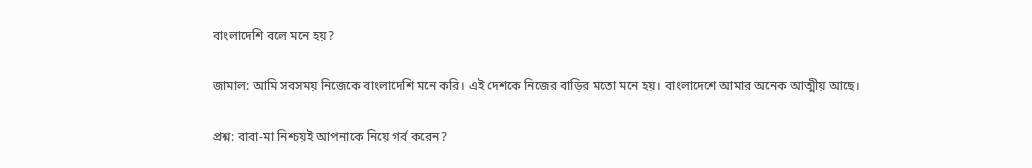বাংলাদেশি বলে মনে হয়?

জামাল: আমি সবসময় নিজেকে বাংলাদেশি মনে করি। এই দেশকে নিজের বাড়ির মতো মনে হয়। বাংলাদেশে আমার অনেক আত্মীয় আছে।

প্রশ্ন: বাবা-মা নিশ্চয়ই আপনাকে নিয়ে গর্ব করেন?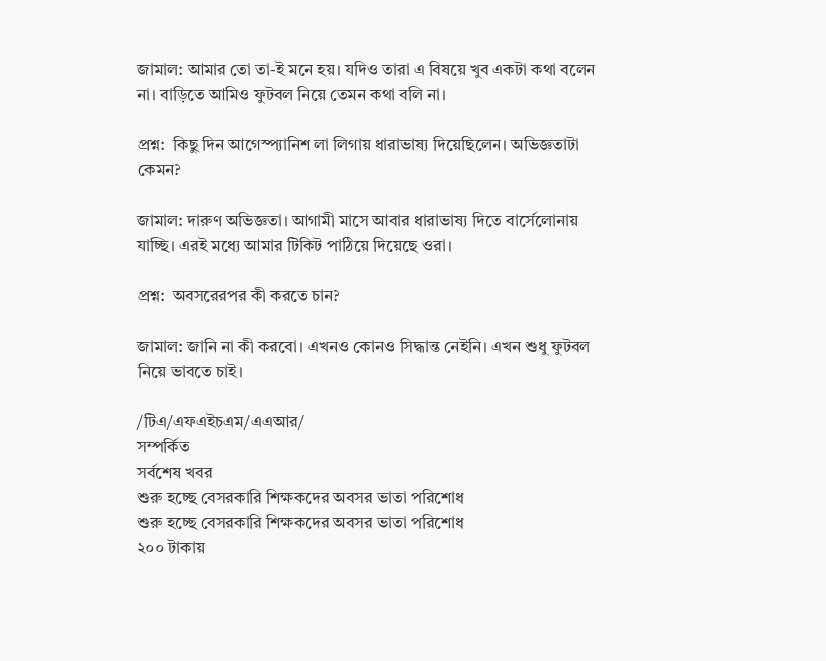জামাল: আমার তো তা-ই মনে হয়। যদিও তারা এ বিষয়ে খুব একটা কথা বলেন না। বাড়িতে আমিও ফুটবল নিয়ে তেমন কথা বলি না।

প্রশ্ন:  কিছু দিন আগেস্প্যানিশ লা লিগায় ধারাভাষ্য দিয়েছিলেন। অভিজ্ঞতাটা কেমন?

জামাল: দারুণ অভিজ্ঞতা। আগামী মাসে আবার ধারাভাষ্য দিতে বার্সেলোনায় যাচ্ছি। এরই মধ্যে আমার টিকিট পাঠিয়ে দিয়েছে ওরা।

প্রশ্ন:  অবসরেরপর কী করতে চান?

জামাল: জানি না কী করবো। এখনও কোনও সিদ্ধান্ত নেইনি। এখন শুধু ফুটবল নিয়ে ভাবতে চাই।

/টিএ/এফএইচএম/এএআর/
সম্পর্কিত
সর্বশেষ খবর
শুরু হচ্ছে বেসরকারি শিক্ষকদের অবসর ভাতা পরিশোধ
শুরু হচ্ছে বেসরকারি শিক্ষকদের অবসর ভাতা পরিশোধ
২০০ টাকায়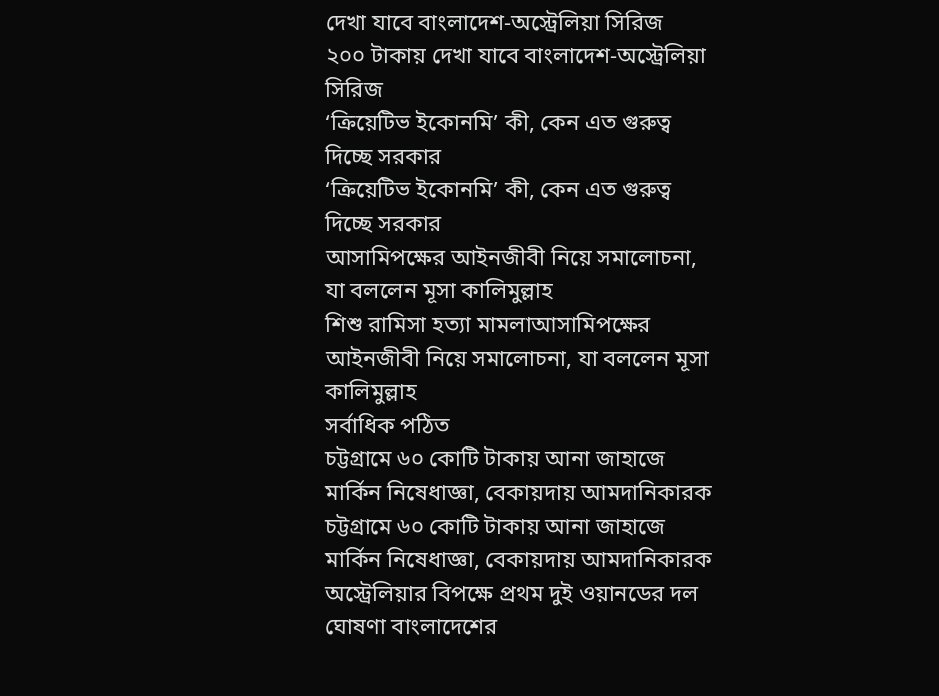দেখা যাবে বাংলাদেশ-অস্ট্রেলিয়া সিরিজ
২০০ টাকায় দেখা যাবে বাংলাদেশ-অস্ট্রেলিয়া সিরিজ
‘ক্রিয়েটিভ ইকোনমি’ কী, কেন এত গুরুত্ব দিচ্ছে সরকার
‘ক্রিয়েটিভ ইকোনমি’ কী, কেন এত গুরুত্ব দিচ্ছে সরকার
আসামিপক্ষের আইনজীবী নিয়ে সমালোচনা, যা বললেন মূসা কালিমুল্লাহ
শিশু রামিসা হত্যা মামলাআসামিপক্ষের আইনজীবী নিয়ে সমালোচনা, যা বললেন মূসা কালিমুল্লাহ
সর্বাধিক পঠিত
চট্টগ্রামে ৬০ কোটি টাকায় আনা জাহাজে মার্কিন নিষেধাজ্ঞা, বেকায়দায় আমদানিকারক
চট্টগ্রামে ৬০ কোটি টাকায় আনা জাহাজে মার্কিন নিষেধাজ্ঞা, বেকায়দায় আমদানিকারক
অস্ট্রেলিয়ার বিপক্ষে প্রথম দুই ওয়ানডের দল ঘোষণা বাংলাদেশের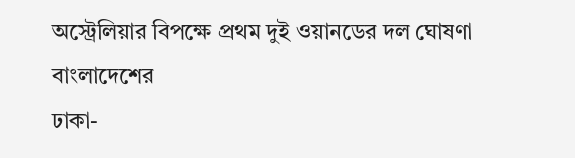অস্ট্রেলিয়ার বিপক্ষে প্রথম দুই ওয়ানডের দল ঘোষণা বাংলাদেশের
ঢাকা-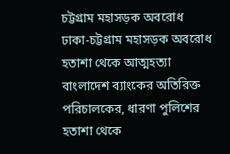চট্টগ্রাম মহাসড়ক অবরোধ
ঢাকা-চট্টগ্রাম মহাসড়ক অবরোধ
হতাশা থেকে আত্মহত্যা বাংলাদেশ ব্যাংকের অতিরিক্ত পরিচালকের, ধারণা পুলিশের
হতাশা থেকে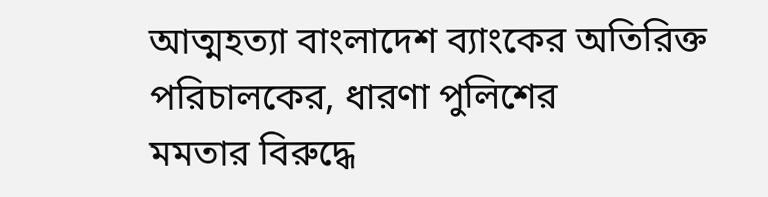আত্মহত্যা বাংলাদেশ ব্যাংকের অতিরিক্ত পরিচালকের, ধারণা পুলিশের
মমতার বিরুদ্ধে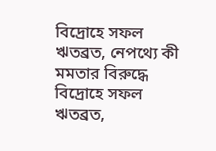বিদ্রোহে সফল ঋতব্রত, নেপথ্যে কী
মমতার বিরুদ্ধে বিদ্রোহে সফল ঋতব্রত,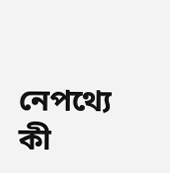নেপথ্যে কী